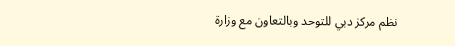نظم مركز دبي للتوحد وبالتعاون مع وزارة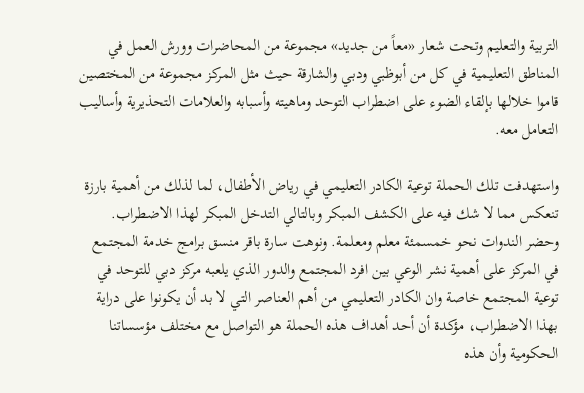التربية والتعليم وتحت شعار «معاً من جديد» مجموعة من المحاضرات وورش العمل في المناطق التعليمية في كل من أبوظبي ودبي والشارقة حيث مثل المركز مجموعة من المختصين قاموا خلالها بإلقاء الضوء على اضطراب التوحد وماهيته وأسبابه والعلامات التحذيرية وأساليب التعامل معه.

واستهدفت تلك الحملة توعية الكادر التعليمي في رياض الأطفال، لما لذلك من أهمية بارزة تنعكس مما لا شك فيه على الكشف المبكر وبالتالي التدخل المبكر لهذا الاضطراب. وحضر الندوات نحو خمسمئة معلم ومعلمة. ونوهت سارة باقر منسق برامج خدمة المجتمع في المركز على أهمية نشر الوعي بين افرد المجتمع والدور الذي يلعبه مركز دبي للتوحد في توعية المجتمع خاصة وان الكادر التعليمي من أهم العناصر التي لا بد أن يكونوا على دراية بهذا الاضطراب، مؤكدة أن أحد أهداف هذه الحملة هو التواصل مع مختلف مؤسساتنا الحكومية وأن هذه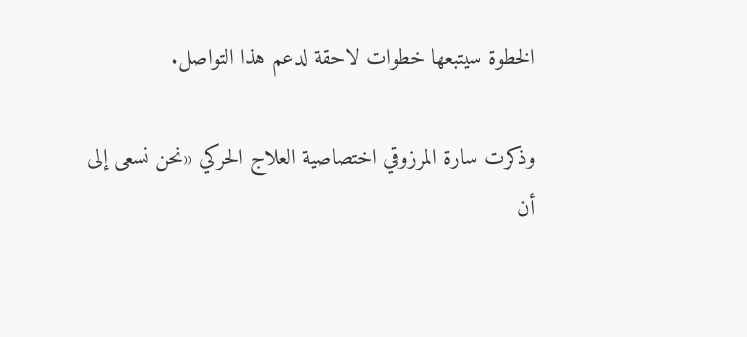الخطوة سيتبعها خطوات لاحقة لدعم هذا التواصل.

وذكرت سارة المرزوقي اختصاصية العلاج الحركي «نحن نسعى إلى أن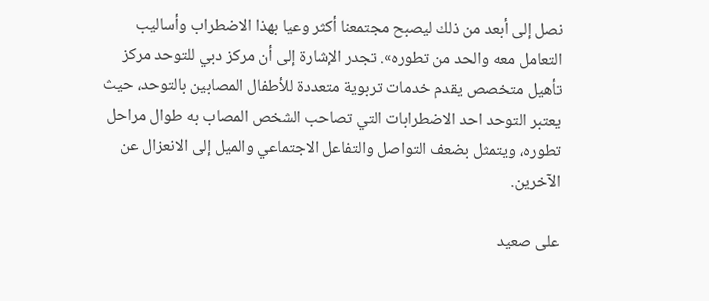نصل إلى أبعد من ذلك ليصبح مجتمعنا أكثر وعيا بهذا الاضطراب وأساليب التعامل معه والحد من تطوره». تجدر الإشارة إلى أن مركز دبي للتوحد مركز تأهيل متخصص يقدم خدمات تربوية متعددة للأطفال المصابين بالتوحد، حيث يعتبر التوحد احد الاضطرابات التي تصاحب الشخص المصاب به طوال مراحل تطوره، ويتمثل بضعف التواصل والتفاعل الاجتماعي والميل إلى الانعزال عن الآخرين.

على صعيد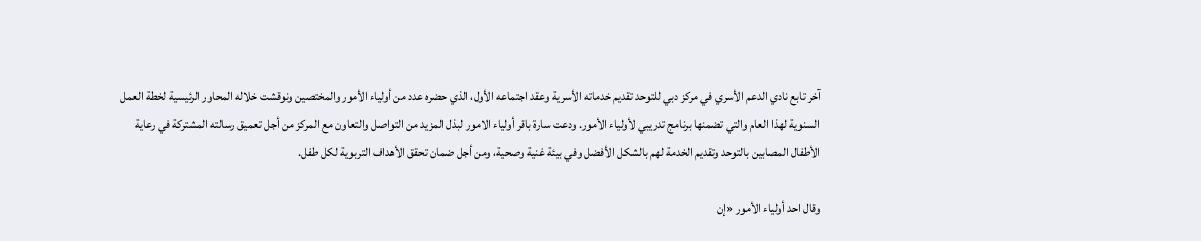آخر تابع نادي الدعم الأسري في مركز دبي للتوحد تقديم خدماته الأسرية وعقد اجتماعه الأول، الذي حضره عدد من أولياء الأمور والمختصين ونوقشت خلاله المحاور الرئيسية لخطة العمل السنوية لهذا العام والتي تضمنها برنامج تدريبي لأولياء الأمور. ودعت سارة باقر أولياء الامور لبذل المزيد من التواصل والتعاون مع المركز من أجل تعميق رسالته المشتركة في رعاية الأطفال المصابين بالتوحد وتقديم الخدمة لهم بالشكل الأفضل وفي بيئة غنية وصحية، ومن أجل ضمان تحقق الأهداف التربوية لكل طفل.

وقال احد أولياء الأمور «إن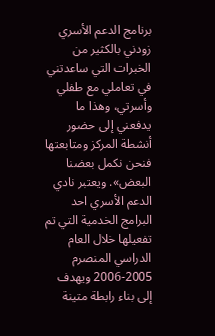برنامج الدعم الأسري زودني بالكثير من الخبرات التي ساعدتني في تعاملي مع طفلي وأسرتي، وهذا ما يدفعني إلى حضور أنشطة المركز ومتابعتها فنحن نكمل بعضنا البعض». ويعتبر نادي الدعم الأسري احد البرامج الخدمية التي تم تفعيلها خلال العام الدراسي المنصرم 2005-2006 ويهدف إلى بناء رابطة متينة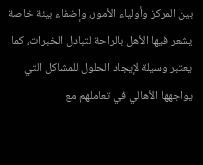بين المركز وأولياء الأمور، وإضفاء بيئة خاصة يشعر فيها الأهل بالراحة لتبادل الخبرات، كما يعتبر وسيلة لإيجاد الحلول للمشاكل التي يواجهها الأهالي في تعاملهم مع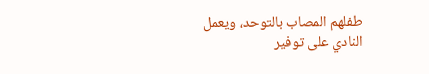طفلهم المصاب بالتوحد، ويعمل النادي على توفير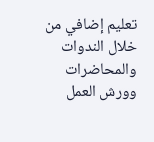تعليم إضافي من خلال الندوات والمحاضرات وورش العمل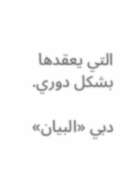التي يعقدها بشكل دوري.

دبي «البيان»